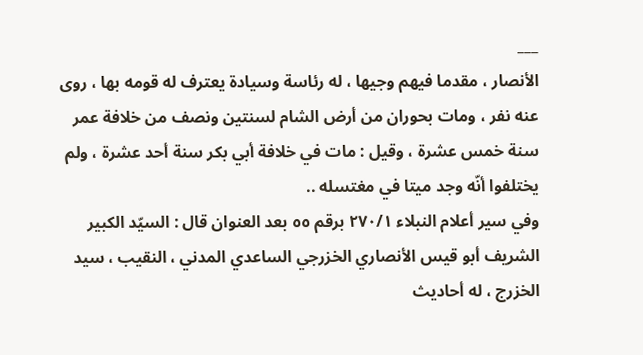___
الأنصار ، مقدما فيهم وجيها ، له رئاسة وسيادة يعترف له قومه بها ، روى عنه نفر ، ومات بحوران من أرض الشام لسنتين ونصف من خلافة عمر سنة خمس عشرة ، وقيل : مات في خلافة أبي بكر سنة أحد عشرة ، ولم يختلفوا أنّه وجد ميتا في مغتسله ..
وفي سير أعلام النبلاء ٢٧٠/١ برقم ٥٥ بعد العنوان قال : السيّد الكبير الشريف أبو قيس الأنصاري الخزرجي الساعدي المدني ، النقيب ، سيد الخزرج ، له أحاديث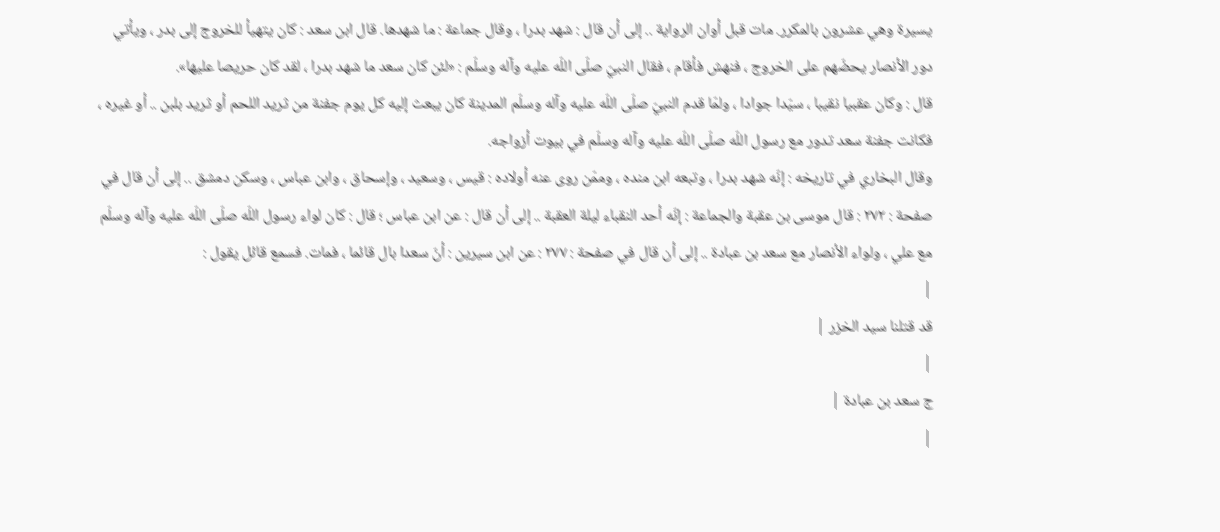يسيرة وهي عشرون بالمكرر. مات قبل أوان الرواية .. إلى أن قال : شهد بدرا ، وقال جماعة : ما شهدها. قال ابن سعد : كان يتهيأ للخروج إلى بدر ، ويأتي دور الأنصار يحضّهم على الخروج ، فنهش فأقام ، فقال النبيّ صلّى اللّه عليه وآله وسلّم : «لئن كان سعد ما شهد بدرا ، لقد كان حريصا عليها».
قال : وكان عقبيا نقيبا ، سيّدا جوادا ، ولمّا قدم النبيّ صلّى اللّه عليه وآله وسلّم المدينة كان يبعث إليه كل يوم جفنة من ثريد اللحم أو ثريد بلبن .. أو غيره ، فكانت جفنة سعد تدور مع رسول اللّه صلّى اللّه عليه وآله وسلّم في بيوت أزواجه.
وقال البخاري في تاريخه : إنّه شهد بدرا ، وتبعه ابن منده ، وممّن روى عنه أولاده : قيس ، وسعيد ، وإسحاق ، وابن عباس ، وسكن دمشق .. إلى أن قال في صفحة : ٢٧٢ : قال موسى بن عقبة والجماعة : إنّه أحد النقباء ليلة العقبة .. إلى أن قال : عن ابن عباس ؛ قال : كان لواء رسول اللّه صلّى اللّه عليه وآله وسلّم مع علي ، ولواء الأنصار مع سعد بن عبادة .. إلى أن قال في صفحة : ٢٧٧ : عن ابن سيرين : أنّ سعدا بال قائما ، فمات. فسمع قائل يقول :
|
قد قتلنا سيد الخزر |
|
ج سعد بن عبادة |
|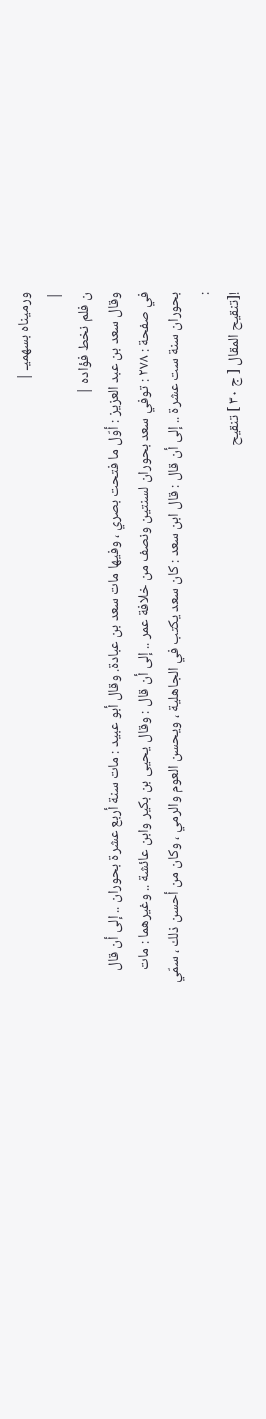ورميناه بسهميـ |
|
ن فلم نخط فؤاده |
وقال سعد بن عبد العزيز : أوّل ما فتحت بصري ، وفيها مات سعد بن عبادة. وقال أبو عبيد : مات سنة أربع عشرة بحوران .. إلى أن قال في صفحة : ٢٧٨ : توفي سعد بحوران لسنتين ونصف من خلافة عمر .. إلى أن قال : وقال يحيى بن بكير وابن عائشة .. وغيرهما : مات بحوران سنة ست عشرة .. إلى أن قال : قال ابن سعد : كان سعد يكتب في الجاهلية ، ويحسن العوم والرمي ، وكان من أحسن ذلك ، سمّي :
![تنقيح المقال [ ج ٣٠ ] تنقيح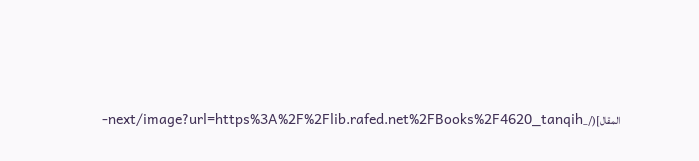المقال](/_next/image?url=https%3A%2F%2Flib.rafed.net%2FBooks%2F4620_tanqih-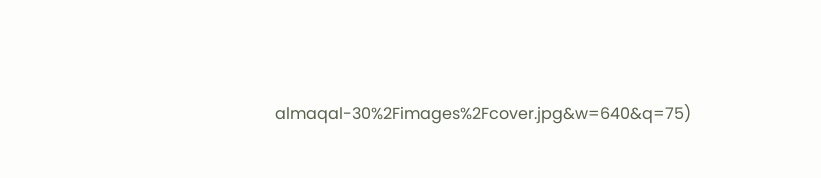almaqal-30%2Fimages%2Fcover.jpg&w=640&q=75)